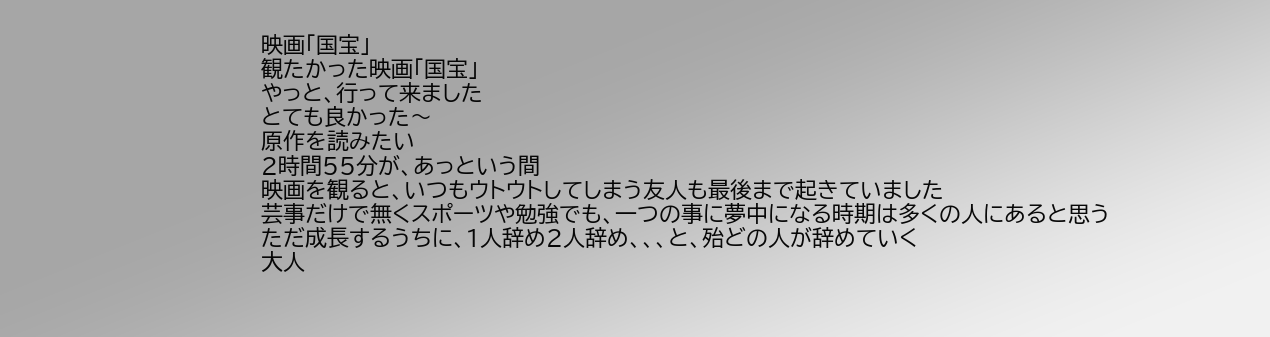映画「国宝」
観たかった映画「国宝」
やっと、行って来ました
とても良かった〜
原作を読みたい
2時間55分が、あっという間
映画を観ると、いつもウトウトしてしまう友人も最後まで起きていました
芸事だけで無くスポーツや勉強でも、一つの事に夢中になる時期は多くの人にあると思う
ただ成長するうちに、1人辞め2人辞め、、、と、殆どの人が辞めていく
大人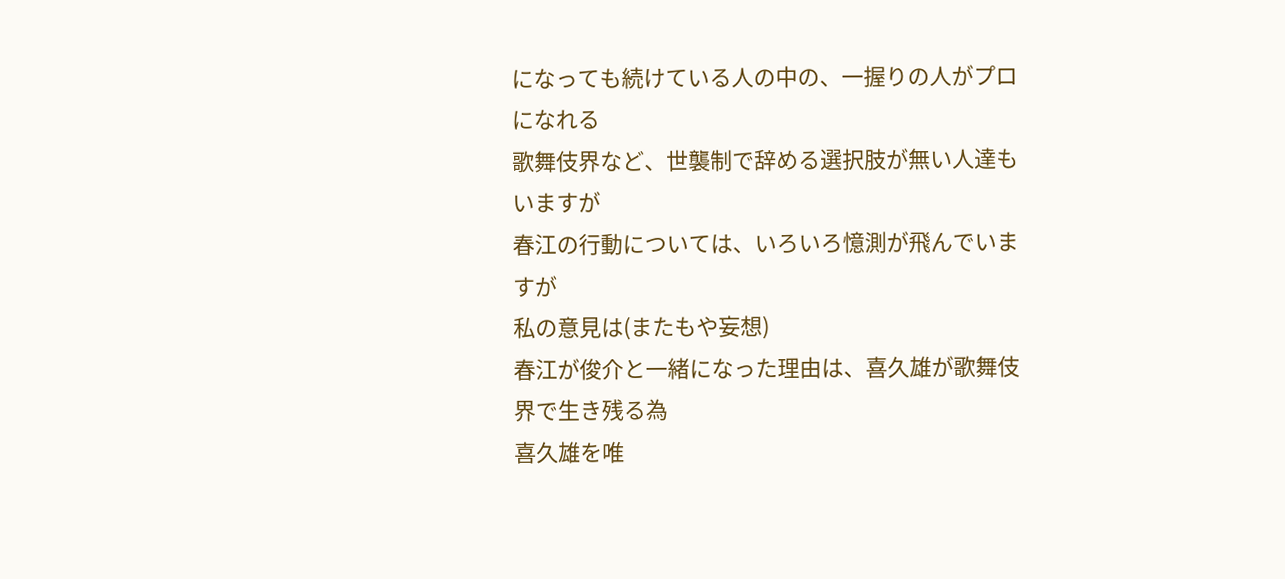になっても続けている人の中の、一握りの人がプロになれる
歌舞伎界など、世襲制で辞める選択肢が無い人達もいますが
春江の行動については、いろいろ憶測が飛んでいますが
私の意見は(またもや妄想)
春江が俊介と一緒になった理由は、喜久雄が歌舞伎界で生き残る為
喜久雄を唯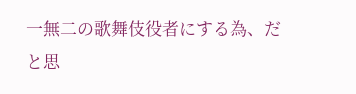一無二の歌舞伎役者にする為、だと思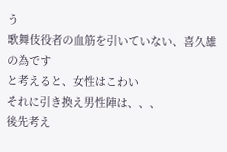う
歌舞伎役者の血筋を引いていない、喜久雄の為です
と考えると、女性はこわい
それに引き換え男性陣は、、、
後先考え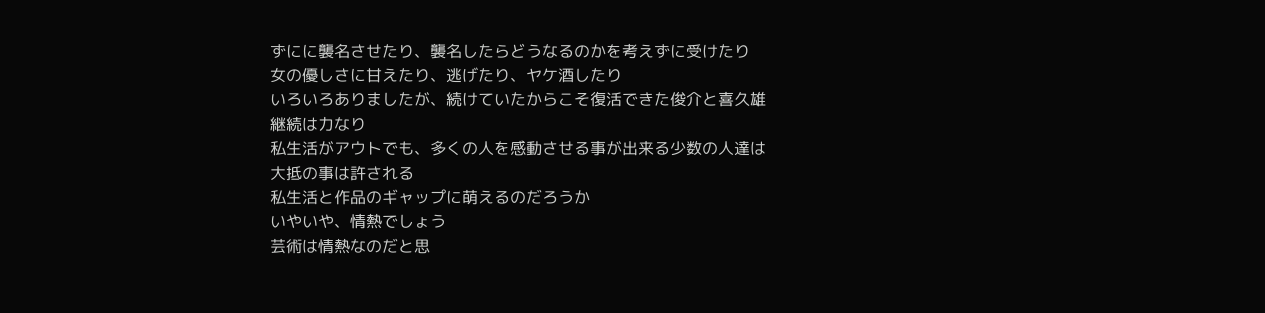ずにに襲名させたり、襲名したらどうなるのかを考えずに受けたり
女の優しさに甘えたり、逃げたり、ヤケ酒したり
いろいろありましたが、続けていたからこそ復活できた俊介と喜久雄
継続は力なり
私生活がアウトでも、多くの人を感動させる事が出来る少数の人達は
大抵の事は許される
私生活と作品のギャップに萌えるのだろうか
いやいや、情熱でしょう
芸術は情熱なのだと思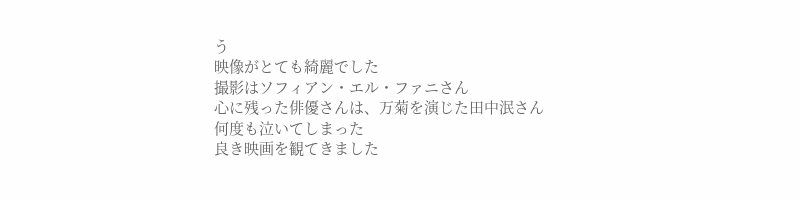う
映像がとても綺麗でした
撮影はソフィアン・エル・ファニさん
心に残った俳優さんは、万菊を演じた田中泯さん
何度も泣いてしまった
良き映画を観てきました